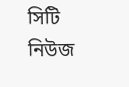সিটি নিউজ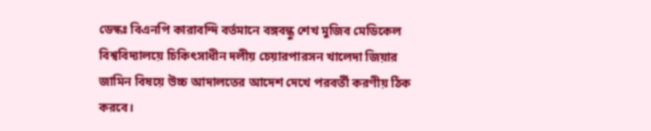ডেস্কঃ বিএনপি কারাবন্দি বর্তমানে বঙ্গবন্ধু শেখ মুজিব মেডিকেল বিশ্ববিদ্যালয়ে চিকিৎসাধীন দলীয় চেয়ারপারসন খালেদা জিয়ার জামিন বিষয়ে উচ্চ আদালতের আদেশ দেখে পরবর্তী করণীয় ঠিক করবে।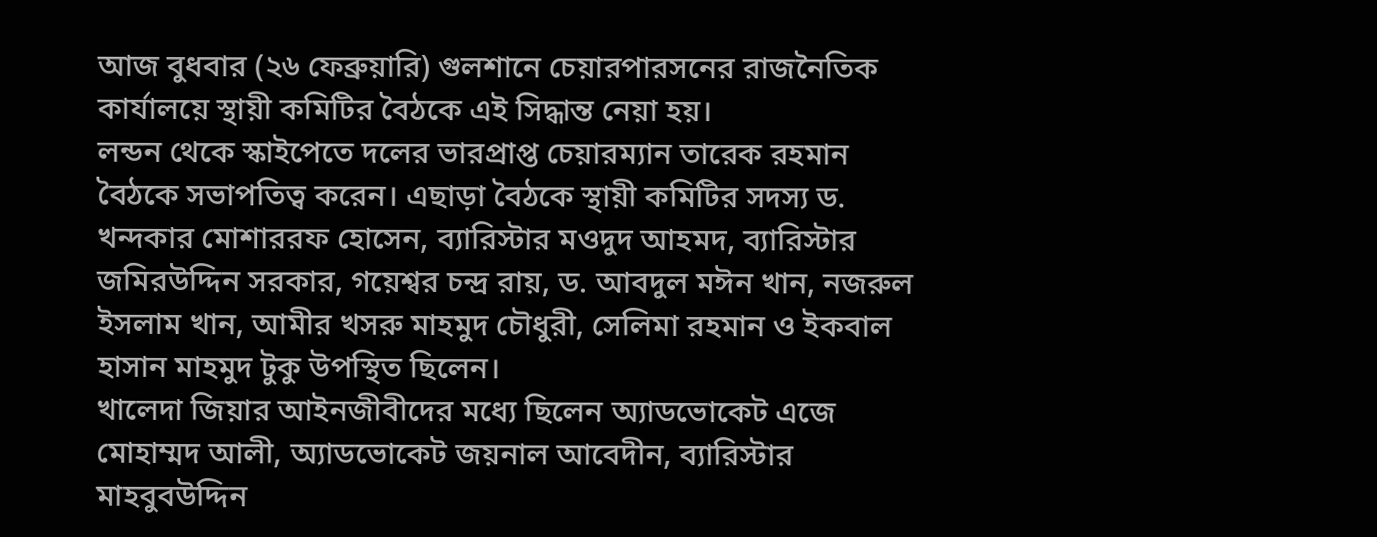আজ বুধবার (২৬ ফেব্রুয়ারি) গুলশানে চেয়ারপারসনের রাজনৈতিক কার্যালয়ে স্থায়ী কমিটির বৈঠকে এই সিদ্ধান্ত নেয়া হয়।
লন্ডন থেকে স্কাইপেতে দলের ভারপ্রাপ্ত চেয়ারম্যান তারেক রহমান বৈঠকে সভাপতিত্ব করেন। এছাড়া বৈঠকে স্থায়ী কমিটির সদস্য ড. খন্দকার মোশাররফ হোসেন, ব্যারিস্টার মওদুদ আহমদ, ব্যারিস্টার জমিরউদ্দিন সরকার, গয়েশ্বর চন্দ্র রায়, ড. আবদুল মঈন খান, নজরুল ইসলাম খান, আমীর খসরু মাহমুদ চৌধুরী, সেলিমা রহমান ও ইকবাল হাসান মাহমুদ টুকু উপস্থিত ছিলেন।
খালেদা জিয়ার আইনজীবীদের মধ্যে ছিলেন অ্যাডভোকেট এজে মোহাম্মদ আলী, অ্যাডভোকেট জয়নাল আবেদীন, ব্যারিস্টার মাহবুবউদ্দিন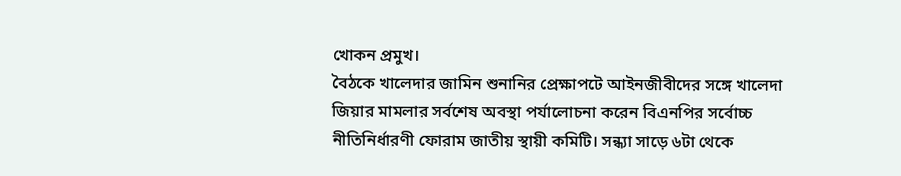খোকন প্রমুখ।
বৈঠকে খালেদার জামিন শুনানির প্রেক্ষাপটে আইনজীবীদের সঙ্গে খালেদা জিয়ার মামলার সর্বশেষ অবস্থা পর্যালোচনা করেন বিএনপির সর্বোচ্চ নীতিনির্ধারণী ফোরাম জাতীয় স্থায়ী কমিটি। সন্ধ্যা সাড়ে ৬টা থেকে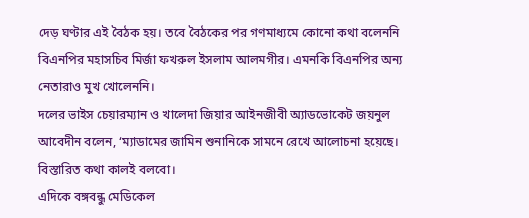দেড় ঘণ্টার এই বৈঠক হয়। তবে বৈঠকের পর গণমাধ্যমে কোনো কথা বলেননি বিএনপির মহাসচিব মির্জা ফখরুল ইসলাম আলমগীর। এমনকি বিএনপির অন্য নেতারাও মুখ খোলেননি।
দলের ভাইস চেয়ারম্যান ও খালেদা জিয়ার আইনজীবী অ্যাডভোকেট জয়নুল আবেদীন বলেন, ‘ম্যাডামের জামিন শুনানিকে সামনে রেখে আলোচনা হয়েছে। বিস্তারিত কথা কালই বলবো।
এদিকে বঙ্গবন্ধু মেডিকেল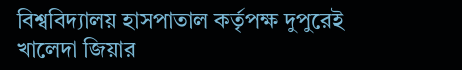বিশ্ববিদ্যালয় হাসপাতাল কর্তৃপক্ষ দুপুরেই খালেদা জিয়ার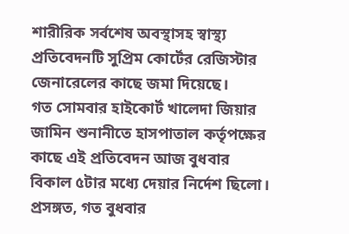শারীরিক সর্বশেষ অবস্থাসহ স্বাস্থ্য প্রতিবেদনটি সুপ্রিম কোর্টের রেজিস্টার জেনারেলের কাছে জমা দিয়েছে।
গত সোমবার হাইকোর্ট খালেদা জিয়ার জামিন শুনানীতে হাসপাতাল কর্তৃপক্ষের কাছে এই প্রতিবেদন আজ বুধবার বিকাল ৫টার মধ্যে দেয়ার নির্দেশ ছিলো। প্রসঙ্গত, গত বুধবার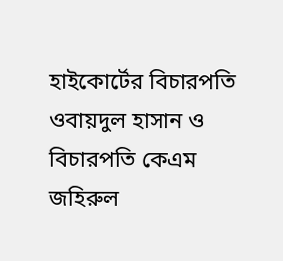হাইকোর্টের বিচারপতি ওবায়দুল হাসান ও বিচারপতি কেএম জহিরুল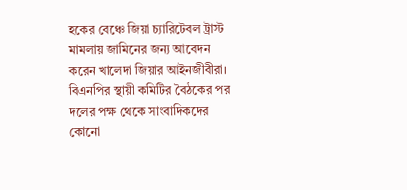হকের বেঞ্চে জিয়া চ্যারিটেবল ট্রাস্ট মামলায় জামিনের জন্য আবেদন করেন খালেদা জিয়ার আইনজীবীরা।
বিএনপির স্থায়ী কমিটির বৈঠকের পর দলের পক্ষ থেকে সাংবাদিকদের কোনো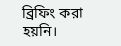ব্রিফিং করা হয়নি।